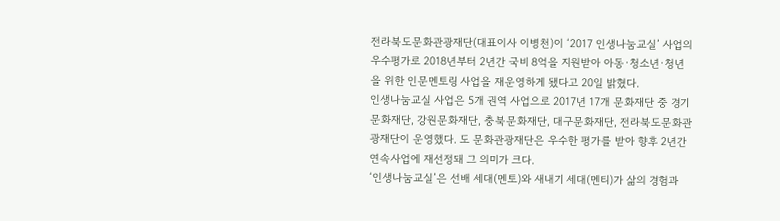전라북도문화관광재단(대표이사 이병천)이 ‘2017 인생나눔교실’ 사업의 우수평가로 2018년부터 2년간 국비 8억을 지원받아 아동·청소년·청년을 위한 인문멘토링 사업을 재운영하게 됐다고 20일 밝혔다.
인생나눔교실 사업은 5개 권역 사업으로 2017년 17개 문화재단 중 경기문화재단, 강원문화재단, 충북문화재단, 대구문화재단, 전라북도문화관광재단이 운영했다. 도 문화관광재단은 우수한 평가를 받아 향후 2년간 연속사업에 재선정돼 그 의미가 크다.
‘인생나눔교실’은 선배 세대(멘토)와 새내기 세대(멘티)가 삶의 경험과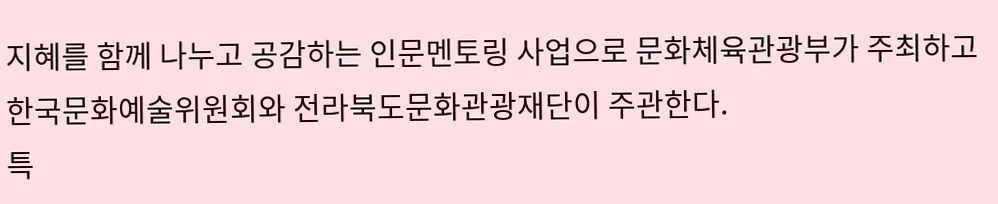지혜를 함께 나누고 공감하는 인문멘토링 사업으로 문화체육관광부가 주최하고 한국문화예술위원회와 전라북도문화관광재단이 주관한다.
특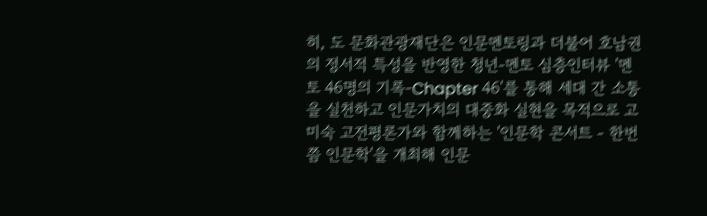히, 도 문화관광재단은 인문멘토링과 더불어 호남권의 정서적 특성을 반영한 청년-멘토 심층인터뷰 '멘토 46명의 기록-Chapter 46'를 통해 세대 간 소통을 실천하고 인문가치의 대중화 실현을 목적으로 고미숙 고전평론가와 함께하는 '인문학 콘서트 - 한번쯤 인문학'을 개최해 인문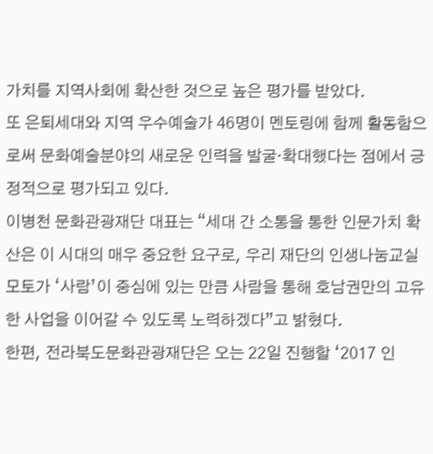가치를 지역사회에 확산한 것으로 높은 평가를 받았다.
또 은퇴세대와 지역 우수예술가 46명이 멘토링에 함께 활동함으로써 문화예술분야의 새로운 인력을 발굴·확대했다는 점에서 긍정적으로 평가되고 있다.
이병천 문화관광재단 대표는 “세대 간 소통을 통한 인문가치 확산은 이 시대의 매우 중요한 요구로, 우리 재단의 인생나눔교실 모토가 ‘사람’이 중심에 있는 만큼 사람을 통해 호남권만의 고유한 사업을 이어갈 수 있도록 노력하겠다”고 밝혔다.
한편, 전라북도문화관광재단은 오는 22일 진행할 ‘2017 인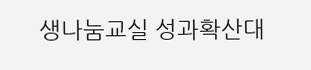생나눔교실 성과확산대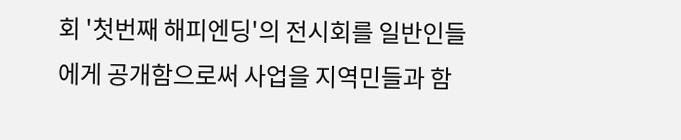회 '첫번째 해피엔딩'의 전시회를 일반인들에게 공개함으로써 사업을 지역민들과 함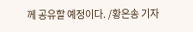께 공유할 예정이다. /황은송 기자